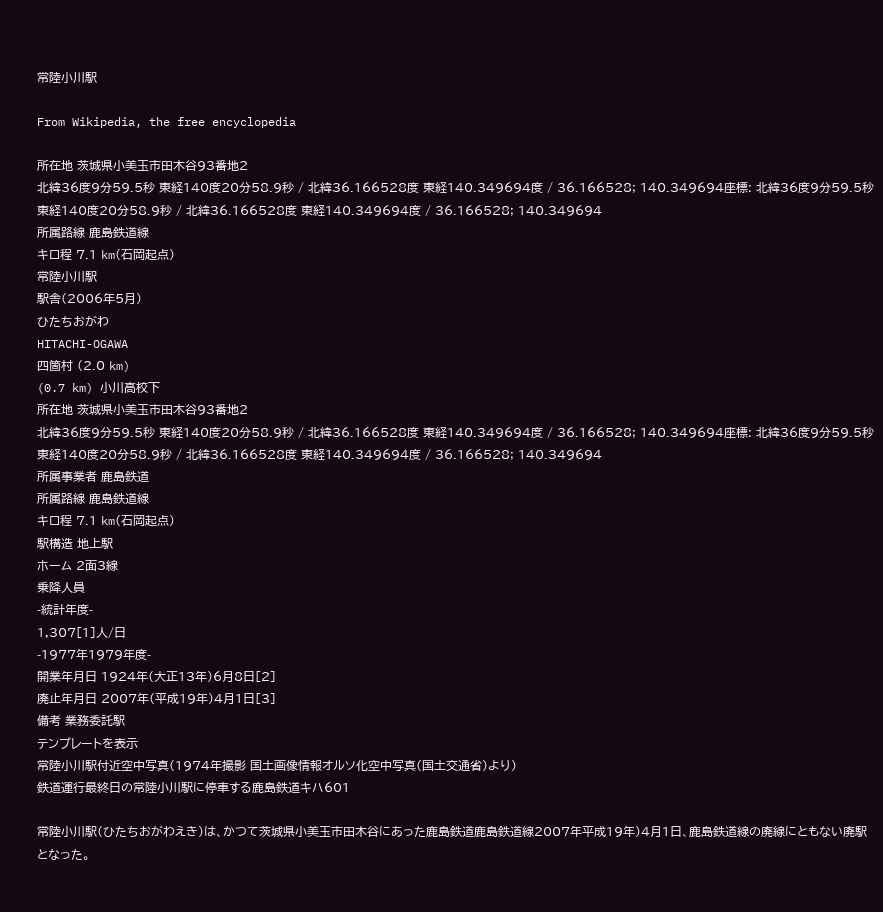常陸小川駅

From Wikipedia, the free encyclopedia

所在地 茨城県小美玉市田木谷93番地2
北緯36度9分59.5秒 東経140度20分58.9秒 / 北緯36.166528度 東経140.349694度 / 36.166528; 140.349694座標: 北緯36度9分59.5秒 東経140度20分58.9秒 / 北緯36.166528度 東経140.349694度 / 36.166528; 140.349694
所属路線 鹿島鉄道線
キロ程 7.1 km(石岡起点)
常陸小川駅
駅舎(2006年5月)
ひたちおがわ
HITACHI-OGAWA
四箇村 (2.0 km)
(0.7 km) 小川高校下
所在地 茨城県小美玉市田木谷93番地2
北緯36度9分59.5秒 東経140度20分58.9秒 / 北緯36.166528度 東経140.349694度 / 36.166528; 140.349694座標: 北緯36度9分59.5秒 東経140度20分58.9秒 / 北緯36.166528度 東経140.349694度 / 36.166528; 140.349694
所属事業者 鹿島鉄道
所属路線 鹿島鉄道線
キロ程 7.1 km(石岡起点)
駅構造 地上駅
ホーム 2面3線
乗降人員
-統計年度-
1,307[1]人/日
-1977年1979年度-
開業年月日 1924年(大正13年)6月8日[2]
廃止年月日 2007年(平成19年)4月1日[3]
備考 業務委託駅
テンプレートを表示
常陸小川駅付近空中写真(1974年撮影 国土画像情報オルソ化空中写真(国土交通省)より)
鉄道運行最終日の常陸小川駅に停車する鹿島鉄道キハ601

常陸小川駅(ひたちおがわえき)は、かつて茨城県小美玉市田木谷にあった鹿島鉄道鹿島鉄道線2007年平成19年)4月1日、鹿島鉄道線の廃線にともない廃駅となった。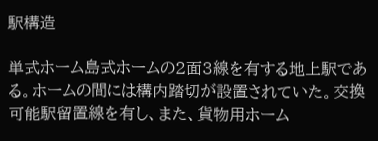駅構造

単式ホーム島式ホームの2面3線を有する地上駅である。ホームの間には構内踏切が設置されていた。交換可能駅留置線を有し、また、貨物用ホーム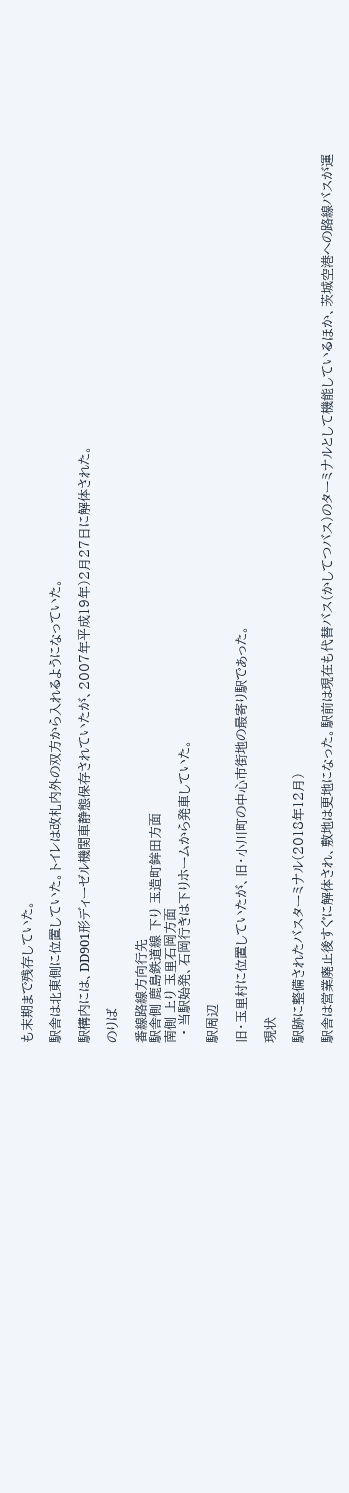も末期まで残存していた。

駅舎は北東側に位置していた。トイレは改札内外の双方から入れるようになっていた。

駅構内には、DD901形ディーゼル機関車静態保存されていたが、2007年平成19年)2月27日に解体された。

のりば

番線路線方向行先
駅舎側 鹿島鉄道線 下り 玉造町鉾田方面
南側 上り 玉里石岡方面
  • 当駅始発、石岡行きは下りホームから発車していた。

駅周辺

旧・玉里村に位置していたが、旧・小川町の中心市街地の最寄り駅であった。

現状

駅跡に整備されたバスターミナル(2018年12月)

駅舎は営業廃止後すぐに解体され、敷地は更地になった。駅前は現在も代替バス(かしてつバス)のターミナルとして機能しているほか、茨城空港への路線バスが運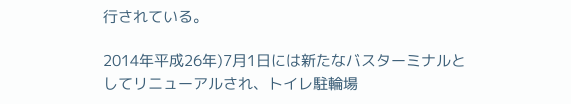行されている。

2014年平成26年)7月1日には新たなバスターミナルとしてリニューアルされ、トイレ駐輪場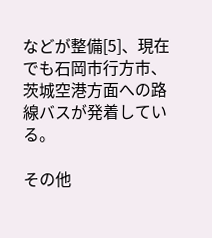などが整備[5]、現在でも石岡市行方市、茨城空港方面への路線バスが発着している。

その他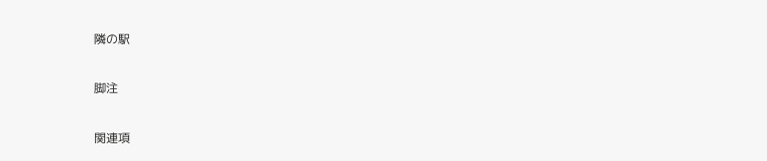隣の駅

脚注

関連項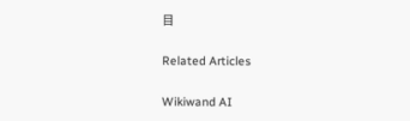目

Related Articles

Wikiwand AI